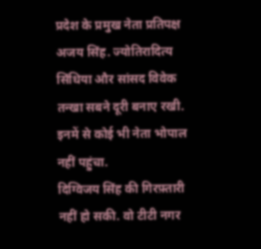प्रदेश के प्रमुख नेता प्रतिपक्ष अजय सिंह. ज्योतिरादित्य सिंधिया और सांसद विवेक तन्खा सबने दूरी बनाए रखी. इनमें से कोई भी नेता भोपाल नहीं पहुंचा.
दिग्विजय सिंह की गिरफ़्तारी नहीं हो सकी. वो टीटी नगर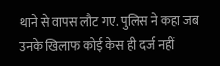थाने से वापस लौट गए. पुलिस ने कहा जब उनके खिलाफ कोई केस ही दर्ज नहीं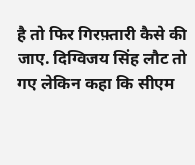है तो फिर गिरफ़्तारी कैसे की जाए. दिग्विजय सिंह लौट तो गए लेकिन कहा कि सीएम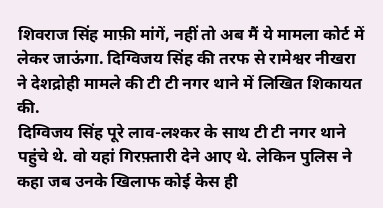शिवराज सिंह माफ़ी मांगें, नहीं तो अब मैं ये मामला कोर्ट में लेकर जाऊंगा. दिग्विजय सिंह की तरफ से रामेश्वर नीखरा ने देशद्रोही मामले की टी टी नगर थाने में लिखित शिकायत की.
दिग्विजय सिंह पूरे लाव-लश्कर के साथ टी टी नगर थाने पहुंचे थे. वो यहां गिरफ़्तारी देने आए थे. लेकिन पुलिस ने कहा जब उनके खिलाफ कोई केस ही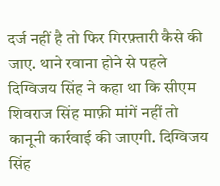दर्ज नहीं है तो फिर गिरफ़्तारी कैसे की जाए. थाने रवाना होने से पहले दिग्विजय सिंह ने कहा था कि सीएम शिवराज सिंह माफ़ी मांगें नहीं तो कानूनी कार्रवाई की जाएगी. दिग्विजय सिंह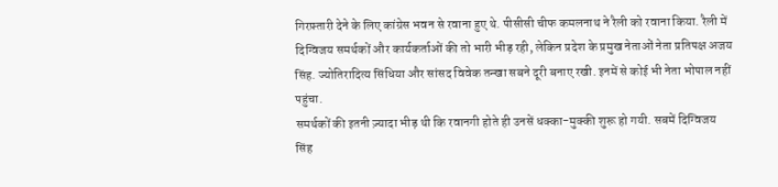गिरफ़्तारी देने के लिए कांग्रेस भवन से रवाना हुए थे. पीसीसी चीफ कमलनाथ ने रैली को रवाना किया. रैली में दिग्विजय समर्थकों और कार्यकर्ताओं की तो भारी भीड़ रही, लेकिन प्रदेश के प्रमुख नेताओं नेता प्रतिपक्ष अजय सिंह. ज्योतिरादित्य सिंधिया और सांसद विवेक तन्खा सबने दूरी बनाए रखी. इनमें से कोई भी नेता भोपाल नहीं पहुंचा.
समर्थकों की इतनी ज़्यादा भीड़ थी कि रवानगी होते ही उनसें धक्का-मुक्की शुरू हो गयी. सबमें दिग्विजय सिंह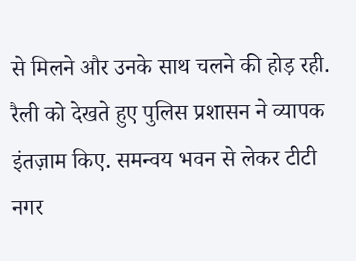से मिलने और उनके साथ चलने की होड़ रही. रैली को देखते हुए पुलिस प्रशासन ने व्यापक इंतज़ाम किए. समन्वय भवन से लेकर टीटी नगर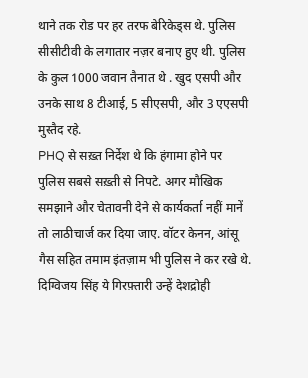थाने तक रोड पर हर तरफ बेरिकेड्स थे. पुलिस सीसीटीवी के लगातार नज़र बनाए हुए थी. पुलिस के कुल 1000 जवान तैनात थे . खुद एसपी और उनके साथ 8 टीआई, 5 सीएसपी, और 3 एएसपी मुस्तैद रहे.
PHQ से सख़्त निर्देश थे कि हंगामा होने पर पुलिस सबसे सख़्ती से निपटे. अगर मौखिक समझाने और चेतावनी देने से कार्यकर्ता नहीं मानें तो लाठीचार्ज कर दिया जाए. वॉटर केनन, आंसू गैस सहित तमाम इंतज़ाम भी पुलिस ने कर रखे थे.
दिग्विजय सिंह ये गिरफ़्तारी उन्हें देशद्रोही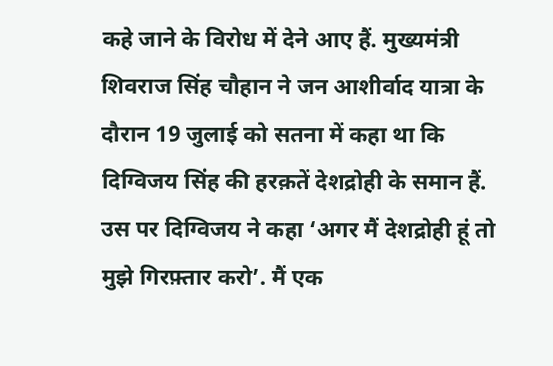कहे जाने के विरोध में देने आए हैं. मुख्यमंत्री शिवराज सिंह चौहान ने जन आशीर्वाद यात्रा के दौरान 19 जुलाई को सतना में कहा था कि दिग्विजय सिंह की हरक़तें देशद्रोही के समान हैं. उस पर दिग्विजय ने कहा ‘अगर मैं देशद्रोही हूं तो मुझे गिरफ़्तार करो’. मैं एक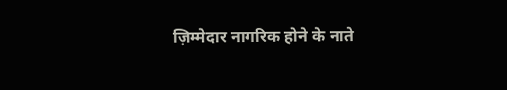ज़िम्मेदार नागरिक होने के नाते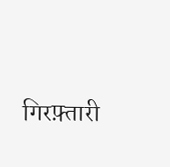गिरफ़्तारी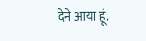देने आया हूं.